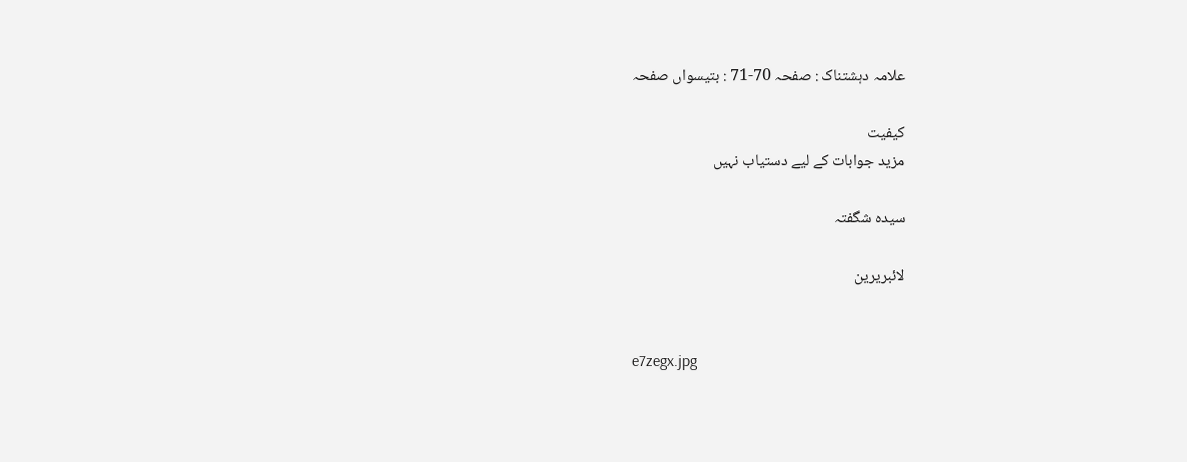علامہ دہشتناک : صفحہ 70-71 : بتیسواں صفحہ

کیفیت
مزید جوابات کے لیے دستیاب نہیں

سیدہ شگفتہ

لائبریرین


e7zegx.jpg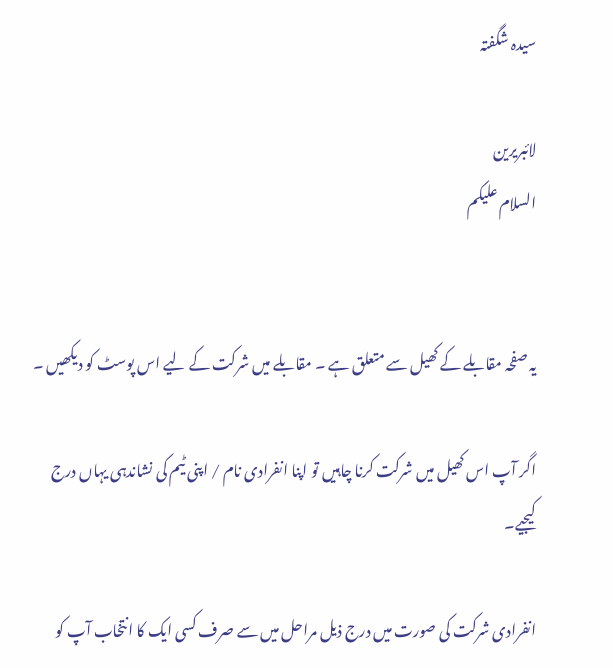سیدہ شگفتہ

لائبریرین
السلام علیکم


یہ صفحہ مقابلے کے کھیل سے متعلق ہے ۔ مقابلے میں شرکت کے لیے اس پوسٹ کو دیکھیں ۔

اگر آپ اس کھیل میں شرکت کرنا چاہیں تو اپنا انفرادی نام / اپنی ٹیم کی نشاندہی یہاں درج کیجیے۔

انفرادی شرکت کی صورت میں درج ذیل مراحل میں سے صرف کسی ایک کا انتخاب آپ کو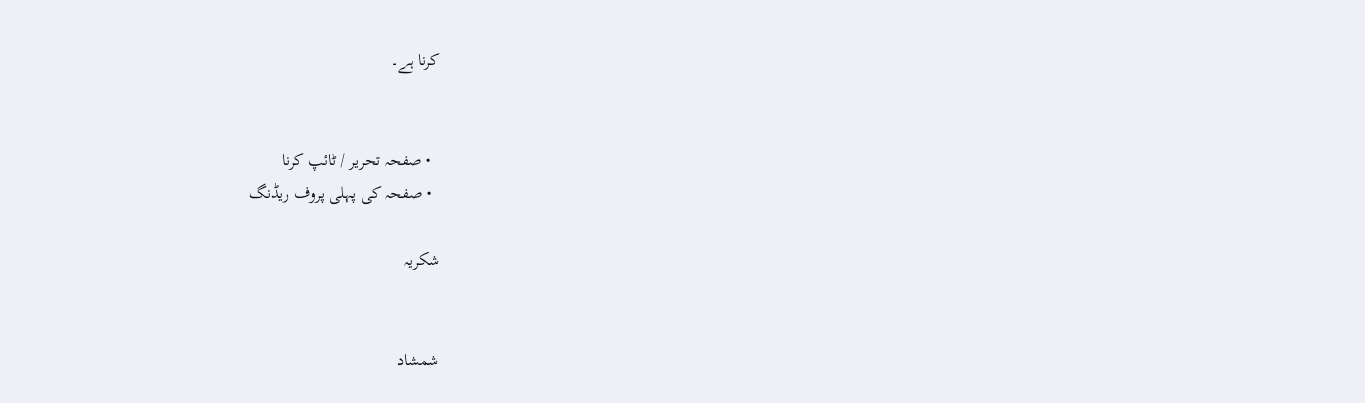کرنا ہے۔


  • صفحہ تحریر / ٹائپ کرنا
  • صفحہ کی پہلی پروف ریڈنگ

شکریہ


شمشاد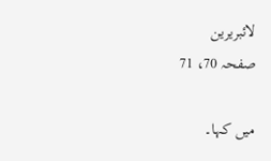لائبریرین
صفحہ 70، 71

میں کہا۔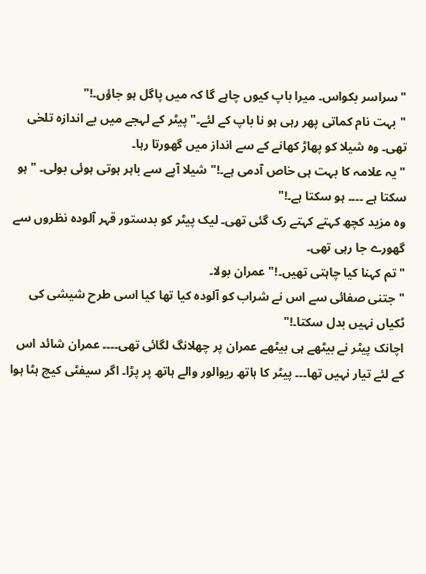"سراسر بکواس۔ میرا باپ کیوں چاہے گا کہ میں پاگل ہو جاؤں۔!"
"بہت نام کماتی پھر رہی ہو نا باپ کے لئے۔" پیٹر کے لہجے میں بے اندازہ تلخی تھی۔ وہ شیلا کو پھاڑ کھانے کے سے انداز میں گھورتا رہا۔
"یہ علامہ کا بہت ہی خاص آدمی ہے۔!" شیلا آپے سے باہر ہوتی ہوئی بولی۔ " ہو سکتا ہے ۔۔۔۔ ہو سکتا ہے۔!"
وہ مزید کچھ کہتے کہتے رک گئی تھی۔ لیک پیٹر کو بدستور قہر آلودہ نظروں سے گھورے جا رہی تھی۔
"تم کہنا کیا چاہتی تھیں۔!" عمران بولا۔
"جتنی صفائی سے اس نے شراب کو آلودہ کیا تھا کیا اسی طرح شیشی کی ٹکیاں نہیں بدل سکتا۔!"
اچانک پیٹر نے بیٹھے ہی بیٹھے عمران پر چھلانگ لگائی تھی۔۔۔۔ عمران شائد اس کے لئے تیار نہیں تھا۔۔۔ پیٹر کا ہاتھ ریوالور والے ہاتھ پر پڑا۔ اگر سیفٹی کیچ ہٹا ہوا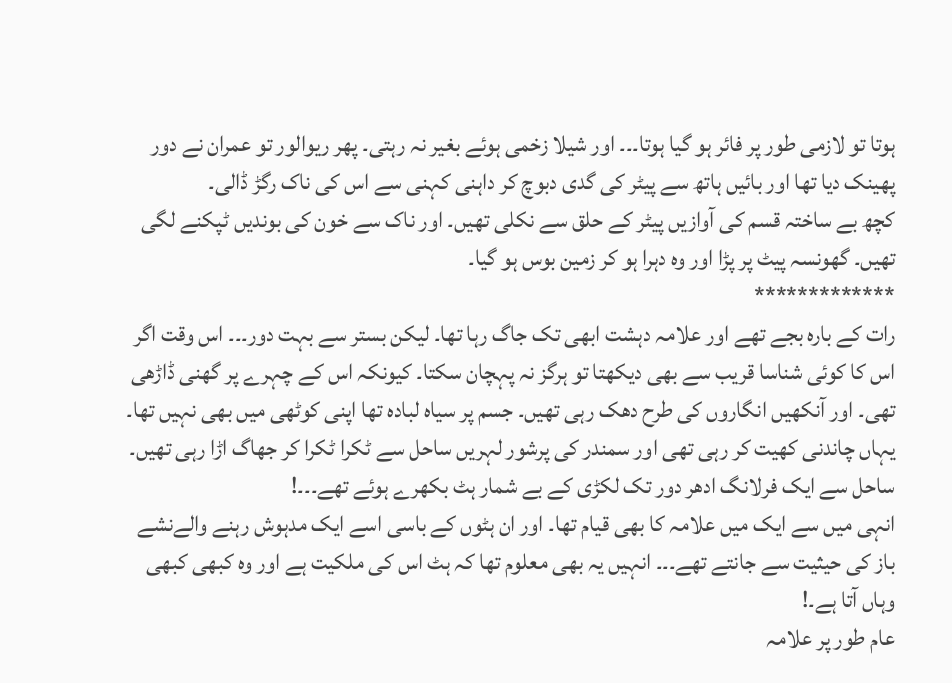ہوتا تو لازمی طور پر فائر ہو گیا ہوتا۔۔۔ اور شیلا زخمی ہوئے بغیر نہ رہتی۔ پھر ریوالور تو عمران نے دور پھینک دیا تھا اور بائیں ہاتھ سے پیٹر کی گدی دبوچ کر داہنی کہنی سے اس کی ناک رگڑ ڈالی۔
کچھ بے ساختہ قسم کی آوازیں پیٹر کے حلق سے نکلی تھیں۔ اور ناک سے خون کی بوندیں ٹپکنے لگی تھیں۔ گھونسہ پیٹ پر پڑا اور وہ دہرا ہو کر زمین بوس ہو گیا۔
*************
رات کے بارہ بجے تھے اور علامہ دہشت ابھی تک جاگ رہا تھا۔ لیکن بستر سے بہت دور۔۔۔ اس وقت اگر اس کا کوئی شناسا قریب سے بھی دیکھتا تو ہرگز نہ پہچان سکتا۔ کیونکہ اس کے چہرے پر گھنی ڈاڑھی تھی۔ اور آنکھیں انگاروں کی طرح دھک رہی تھیں۔ جسم پر سیاہ لبادہ تھا اپنی کوٹھی میں بھی نہیں تھا۔ یہاں چاندنی کھیت کر رہی تھی اور سمندر کی پرشور لہریں ساحل سے ٹکرا ٹکرا کر جھاگ اڑا رہی تھیں۔
ساحل سے ایک فرلانگ ادھر دور تک لکڑی کے بے شمار ہٹ بکھرے ہوئے تھے۔۔۔!
انہی میں سے ایک میں علامہ کا بھی قیام تھا۔ اور ان ہٹوں کے باسی اسے ایک مدہوش رہنے والےنشے باز کی حیثیت سے جانتے تھے۔۔۔ انہیں یہ بھی معلوم تھا کہ ہٹ اس کی ملکیت ہے اور وہ کبھی کبھی وہاں آتا ہے۔!
عام طور پر علامہ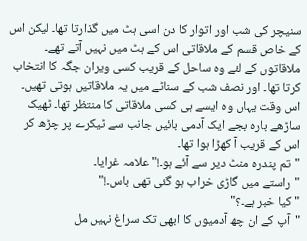سنیچر کی شب اور اتوار کا دن اسی ہٹ میں گذارتا تھا۔ لیکن اس کے خاص قسم کے ملاقاتی اس کے ہٹ میں نہیں آتے تھے۔ ملاقاتوں کے لئے وہ ساحل کے قریب کسی ویران جگہ کا انتخاب کرتا تھا۔ اور نصف شب کے سناٹے میں یہ ملاقاتیں ہوتی تھیں۔
اس وقت یہاں وہ ایسے ہی کسی ملاقاتی کا منتظر تھا۔ ٹھیک ساڑھے بارہ بجے ایک آدمی بائیں جانب سے ٹیکرے پر چڑھ کر اس کے قریب آ کھڑا ہوا تھا۔
"تم پندرہ منٹ دیر سے آئے ہو۔!" علامہ غرایا۔
"راستے میں گاڑی خراب ہو گئی تھی باس۔!"
"کیا خبر ہے۔؟"
"آپ کے ان چھ آدمیوں کا ابھی تک سراغ نہیں مل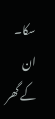سکا۔ ان کے گھر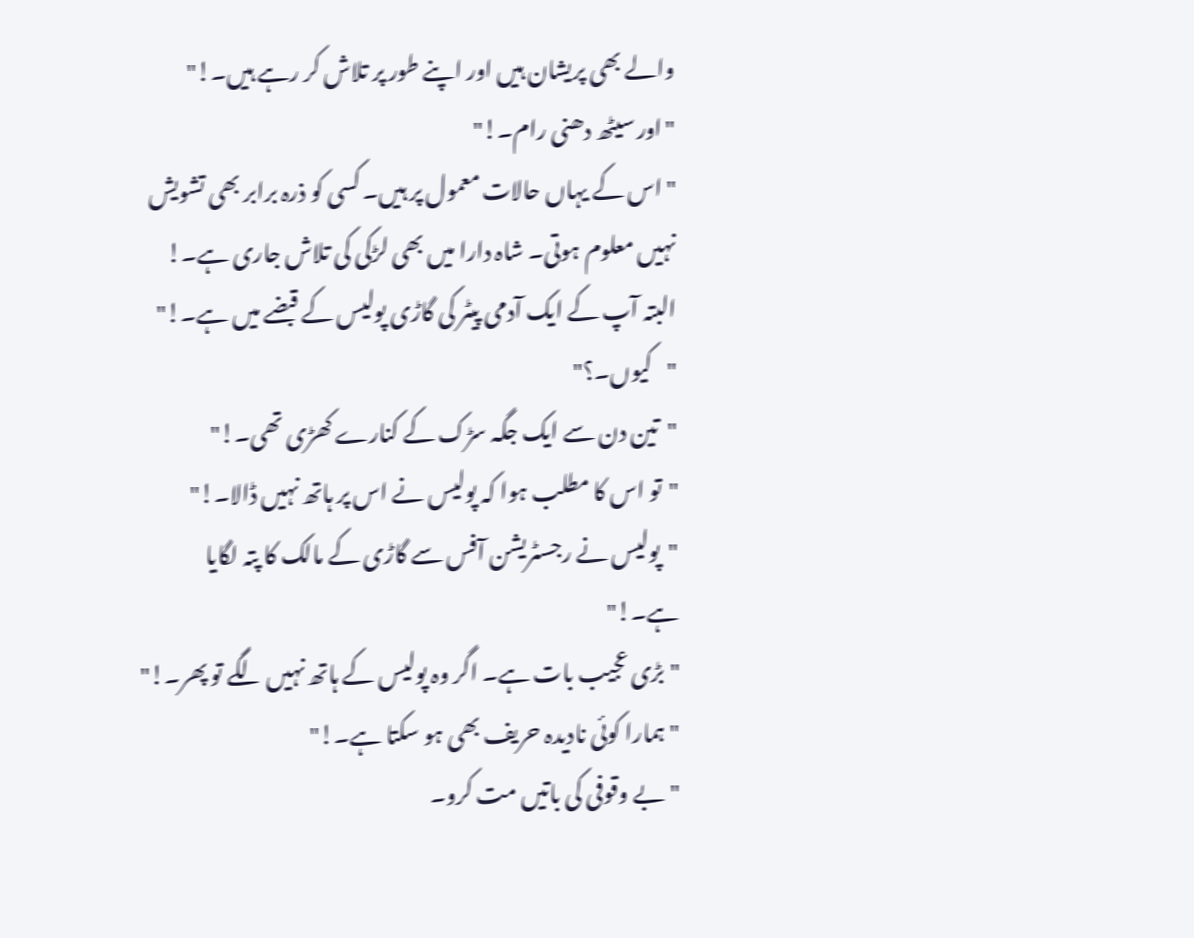والے بھی پریشان ہیں اور اپنے طور پر تلاش کر رہے ہیں۔!"
"اور سیٹھ دھنی رام۔!"
"اس کے یہاں حالات معمول پر ہیں۔ کسی کو ذرہ برابر بھی تشویش نہیں معلوم ہوتی۔ شاہ دارا میں بھی لڑکی کی تلاش جاری ہے۔! البتہ آپ کے ایک آدمی پیٹر کی گاڑی پولیس کے قبضے میں ہے۔!"
"کیوں۔؟"
"تین دن سے ایک جگہ سڑک کے کنارے کھڑی تھی۔!"
"تو اس کا مطلب ہوا کہ پولیس نے اس پر ہاتھ نہیں ڈالا۔!"
"پولیس نے رجسٹریشن آفس سے گاڑی کے مالک کا پتہ لگایا ہے۔!"
"بڑی عجیب بات ہے۔ اگر وہ پولیس کے ہاتھ نہیں لگے تو پھر۔!"
"ہمارا کوئی نادیدہ حریف بھی ہو سکتا ہے۔!"
"بے وقوفی کی باتیں مت کرو۔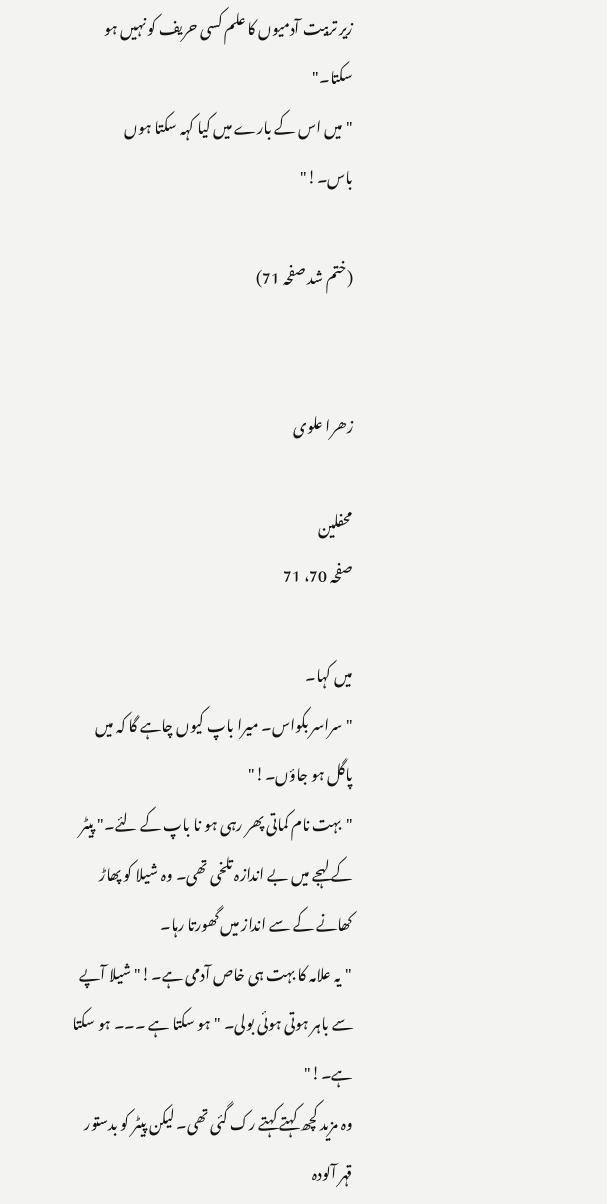زیر تربیت آدمیوں کا علم کسی حریف کو نہیں ہو سکتا۔"
"میں اس کے بارے میں کیا کہہ سکتا ہوں باس۔!"

(ختم شد صفحہ 71)


زھرا علوی

محفلین
صفحہ 70، 71

میں کہا۔
"سراسر بکواس۔ میرا باپ کیوں چاہے گا کہ میں پاگل ہو جاؤں۔!"
"بہت نام کماتی پھر رہی ہو نا باپ کے لئے۔" پیٹر کے لہجے میں بے اندازہ تلخی تھی۔ وہ شیلا کو پھاڑ کھانے کے سے انداز میں گھورتا رہا۔
"یہ علامہ کا بہت ہی خاص آدمی ہے۔!" شیلا آپے سے باہر ہوتی ہوئی بولی۔ " ہو سکتا ہے ۔۔۔ ہو سکتا ہے۔!"
وہ مزید کچھ کہتے کہتے رک گئی تھی۔ لیکن پیٹر کو بدستور قہر آلودہ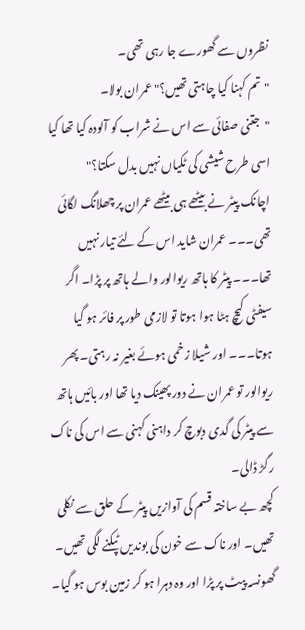نظروں سے گھورے جا رہی تھی۔
"تم کہنا کیا چاہتی تھیں؟" عمران بولا۔
"جتنی صفائی سے اس نے شراب کو آلودہ کیا تھا کیا اسی طرح شیشی کی ٹکیاں نہیں بدل سکتا؟"
اچانک پیٹر نے بیٹھے ہی بیٹھے عمران پر چھلانگ لگائی تھی۔۔۔ عمران شاید اس کے لئے تیار نہیں تھا۔۔۔ پیٹر کا ہاتھ ریوالور والے ہاتھ پر پڑا۔ اگر سیفٹی کیچ ہٹا ہوا ہوتا تو لازمی طور پر فائر ہو گیا ہوتا۔۔۔ اور شیلا زخمی ہوئے بغیر نہ رہتی۔ پھر ریوالور تو عمران نے دور پھینک دیا تھا اور بائیں ہاتھ سے پیٹر کی گدی دبوچ کر داہنی کہنی سے اس کی ناک رگڑ ڈالی۔
کچھ بے ساختہ قسم کی آوازیں پیٹر کے حلق سے نکلی تھیں۔ اور ناک سے خون کی بوندیں ٹپکنے لگی تھیں۔ گھونسہ پیٹ پر پڑا اور وہ دہرا ہو کر زمین بوس ہو گیا۔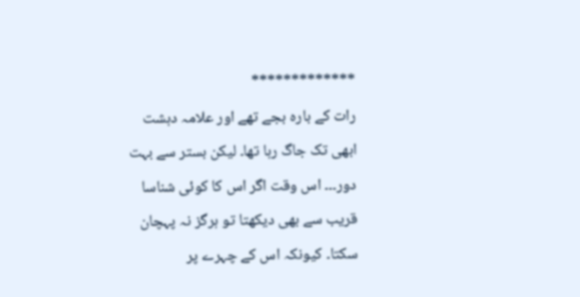*************
رات کے بارہ بجے تھے اور علامہ دہشت ابھی تک جاگ رہا تھا۔ لیکن بستر سے بہت دور۔۔۔ اس وقت اگر اس کا کوئی شناسا قریب سے بھی دیکھتا تو ہرگز نہ پہچان سکتا۔ کیونکہ اس کے چہرے پر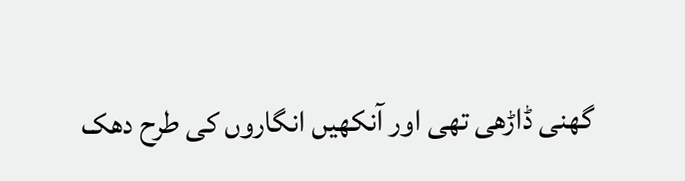گھنی ڈاڑھی تھی اور آنکھیں انگاروں کی طرح دھک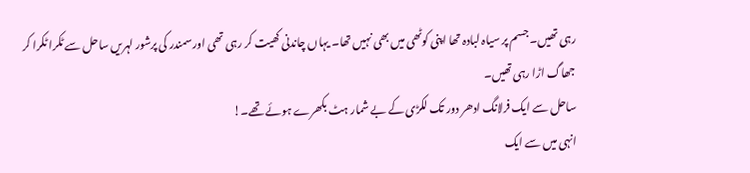رہی تھیں۔ جسم پر سیاہ لبادہ تھا اپنی کوٹھی میں بھی نہیں تھا۔ یہاں چاندنی کھیت کر رہی تھی اور سمندر کی پرشور لہریں ساحل سے ٹکرا ٹکرا کر جھاگ اڑا رہی تھیں۔
ساحل سے ایک فرلانگ ادھر دور تک لکڑی کے بے شمار ہٹ بکھرے ہوئے تھے۔!
انہی میں سے ایک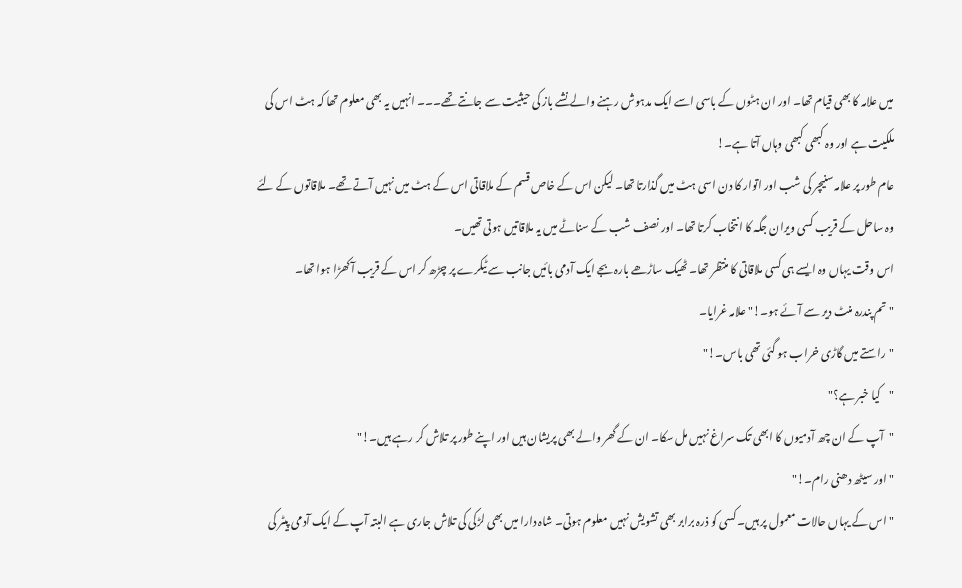میں علامہ کا بھی قیام تھا۔ اور ان ہٹوں کے باسی اسے ایک مدہوش رہنے والےنشے باز کی حیثیت سے جانتے تھے۔۔۔ انہیں یہ بھی معلوم تھا کہ ہٹ اس کی ملکیت ہے اور وہ کبھی کبھی وہاں آتا ہے۔!
عام طور پر علامہ سنیچر کی شب اور اتوار کا دن اسی ہٹ میں گذارتا تھا۔ لیکن اس کے خاص قسم کے ملاقاتی اس کے ہٹ میں نہیں آتے تھے۔ ملاقاتوں کے لئے وہ ساحل کے قریب کسی ویران جگہ کا انتخاب کرتا تھا۔ اور نصف شب کے سناٹے میں یہ ملاقاتیں ہوتی تھیں۔
اس وقت یہاں وہ ایسے ہی کسی ملاقاتی کا منتظر تھا۔ ٹھیک ساڑھے بارہ بجے ایک آدمی بائیں جانب سے ٹیکرے پر چڑھ کر اس کے قریب آ کھڑا ہوا تھا۔
"تم پندرہ منٹ دیر سے آئے ہو۔!" علامہ غرایا۔
"راستے میں گاڑی خراب ہو گئی تھی باس۔!"
"کیا خبر ہے؟"
"آپ کے ان چھ آدمیوں کا ابھی تک سراغ نہیں مل سکا۔ ان کے گھر والے بھی پریشان ہیں اور اپنے طور پر تلاش کر رہے ہیں۔!"
"اور سیٹھ دھنی رام۔!"
"اس کے یہاں حالات معمول پر ہیں۔ کسی کو ذرہ برابر بھی تشویش نہیں معلوم ہوتی۔ شاہ دارا میں بھی لڑکی کی تلاش جاری ہے البتہ آپ کے ایک آدمی پیٹر کی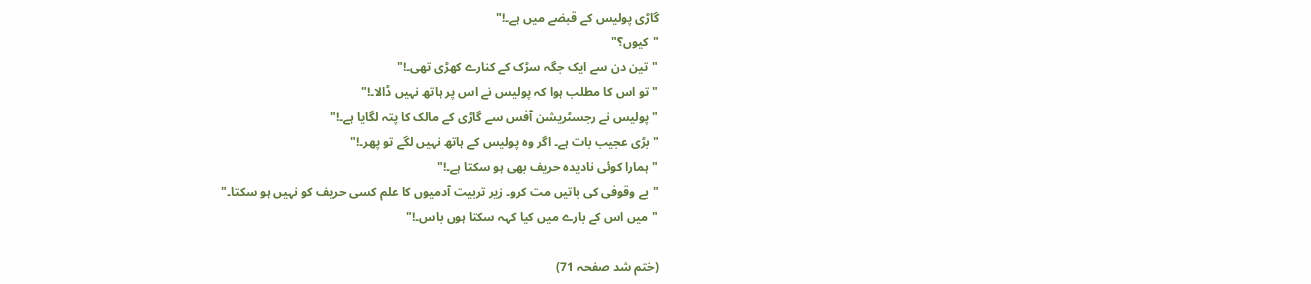گاڑی پولیس کے قبضے میں ہے۔!"
"کیوں؟"
"تین دن سے ایک جگہ سڑک کے کنارے کھڑی تھی۔!"
"تو اس کا مطلب ہوا کہ پولیس نے اس پر ہاتھ نہیں ڈالا۔!"
"پولیس نے رجسٹریشن آفس سے گاڑی کے مالک کا پتہ لگایا ہے۔!"
"بڑی عجیب بات ہے۔ اگر وہ پولیس کے ہاتھ نہیں لگے تو پھر۔!"
"ہمارا کوئی نادیدہ حریف بھی ہو سکتا ہے۔!"
"بے وقوفی کی باتیں مت کرو۔ زیر تربیت آدمیوں کا علم کسی حریف کو نہیں ہو سکتا۔"
"میں اس کے بارے میں کیا کہہ سکتا ہوں باس۔!"

(ختم شد صفحہ 71)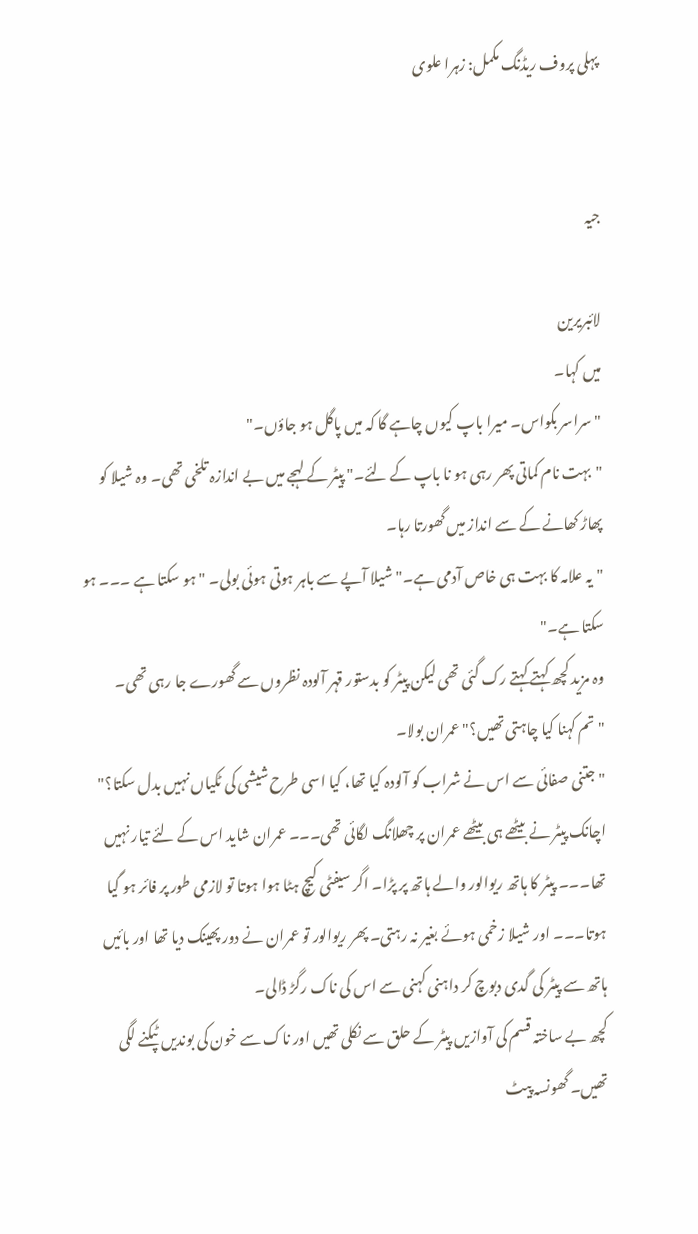پہلی پروف ریڈنگ مکمل: زہرا علوی


جیہ

لائبریرین
میں کہا۔
"سراسر بکواس۔ میرا باپ کیوں چاہے گا کہ میں پاگل ہو جاؤں۔"
"بہت نام کماتی پھر رہی ہو نا باپ کے لئے۔" پیٹر کے لہجے میں بے اندازہ تلخی تھی۔ وہ شیلا کو پھاڑ کھانے کے سے انداز میں گھورتا رہا۔
"یہ علامہ کا بہت ہی خاص آدمی ہے۔" شیلا آپے سے باہر ہوتی ہوئی بولی۔ " ہو سکتا ہے ۔۔۔ ہو سکتا ہے۔"
وہ مزید کچھ کہتے کہتے رک گئی تھی لیکن پیٹر کو بدستور قہر آلودہ نظروں سے گھورے جا رہی تھی۔
"تم کہنا کیا چاہتی تھیں؟" عمران بولا۔
"جتنی صفائی سے اس نے شراب کو آلودہ کیا تھا، کیا اسی طرح شیشی کی ٹکیاں نہیں بدل سکتا؟"
اچانک پیٹر نے بیٹھے ہی بیٹھے عمران پر چھلانگ لگائی تھی۔۔۔ عمران شاید اس کے لئے تیار نہیں تھا۔۔۔ پیٹر کا ہاتھ ریوالور والے ہاتھ پر پڑا۔ اگر سیفٹی کیچ ہٹا ہوا ہوتا تو لازمی طور پر فائر ہو گیا ہوتا۔۔۔ اور شیلا زخمی ہوئے بغیر نہ رہتی۔ پھر ریوالور تو عمران نے دور پھینک دیا تھا اور بائیں ہاتھ سے پیٹر کی گدی دبوچ کر داہنی کہنی سے اس کی ناک رگڑ ڈالی۔
کچھ بے ساختہ قسم کی آوازیں پیٹر کے حلق سے نکلی تھیں اور ناک سے خون کی بوندیں ٹپکنے لگی تھیں۔ گھونسہ پیٹ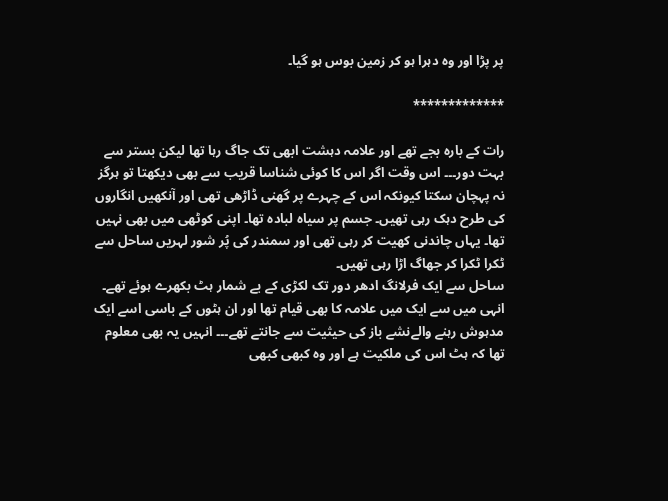پر پڑا اور وہ دہرا ہو کر زمین بوس ہو گیا۔

*************

رات کے بارہ بجے تھے اور علامہ دہشت ابھی تک جاگ رہا تھا لیکن بستر سے بہت دور۔۔۔ اس وقت اگر اس کا کوئی شناسا قریب سے بھی دیکھتا تو ہرگز نہ پہچان سکتا کیونکہ اس کے چہرے پر گھنی ڈاڑھی تھی اور آنکھیں انگاروں کی طرح دہک رہی تھیں۔ جسم پر سیاہ لبادہ تھا۔ اپنی کوٹھی میں بھی نہیں تھا۔ یہاں چاندنی کھیت کر رہی تھی اور سمندر کی پُر شور لہریں ساحل سے ٹکرا ٹکرا کر جھاگ اڑا رہی تھیں۔
ساحل سے ایک فرلانگ ادھر دور تک لکڑی کے بے شمار ہٹ بکھرے ہوئے تھے۔ انہی میں سے ایک میں علامہ کا بھی قیام تھا اور ان ہٹوں کے باسی اسے ایک مدہوش رہنے والےنشے باز کی حیثیت سے جانتے تھے۔۔۔ انہیں یہ بھی معلوم تھا کہ ہٹ اس کی ملکیت ہے اور وہ کبھی کبھی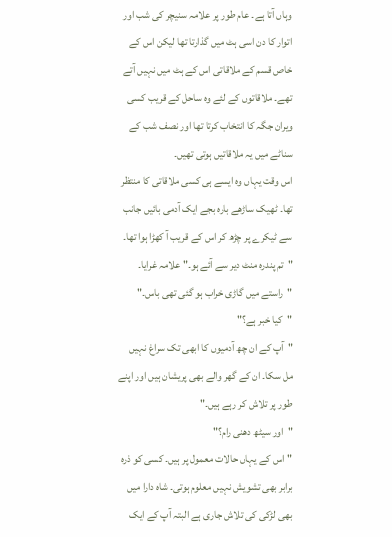وہاں آتا ہے۔ عام طور پر علامہ سنیچر کی شب اور اتوار کا دن اسی ہٹ میں گذارتا تھا لیکن اس کے خاص قسم کے ملاقاتی اس کے ہٹ میں نہیں آتے تھے۔ ملاقاتوں کے لئے وہ ساحل کے قریب کسی ویران جگہ کا انتخاب کرتا تھا اور نصف شب کے سناٹے میں یہ ملاقاتیں ہوتی تھیں۔
اس وقت یہاں وہ ایسے ہی کسی ملاقاتی کا منتظر تھا۔ ٹھیک ساڑھے بارہ بجے ایک آدمی بائیں جانب سے ٹیکرے پر چڑھ کر اس کے قریب آ کھڑا ہوا تھا۔
"تم پندرہ منٹ دیر سے آئے ہو۔" علامہ غرایا۔
"راستے میں گاڑی خراب ہو گئی تھی باس۔"
"کیا خبر ہے؟"
"آپ کے ان چھ آدمیوں کا ابھی تک سراغ نہیں مل سکا۔ ان کے گھر والے بھی پریشان ہیں اور اپنے طور پر تلاش کر رہے ہیں۔"
"اور سیٹھ دھنی رام؟"
"اس کے یہاں حالات معمول پر ہیں۔ کسی کو ذرہ برابر بھی تشویش نہیں معلوم ہوتی۔ شاہ دارا میں بھی لڑکی کی تلاش جاری ہے البتہ آپ کے ایک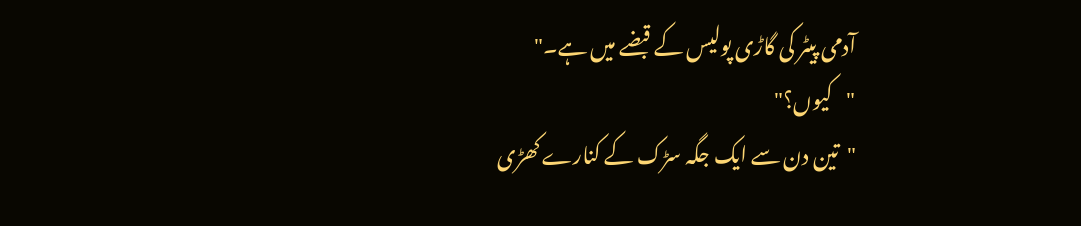آدمی پیٹر کی گاڑی پولیس کے قبضے میں ہے۔"
"کیوں؟"
"تین دن سے ایک جگہ سڑک کے کنارے کھڑی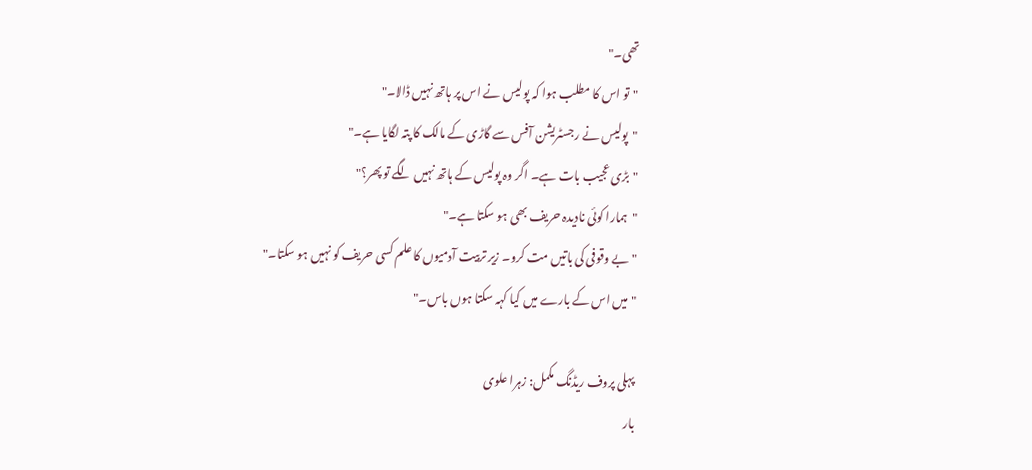تھی۔"
"تو اس کا مطلب ہوا کہ پولیس نے اس پر ہاتھ نہیں ڈالا۔"
"پولیس نے رجسٹریشن آفس سے گاڑی کے مالک کا پتہ لگایا ہے۔"
"بڑی عجیب بات ہے۔ اگر وہ پولیس کے ہاتھ نہیں لگے تو پھر؟"
"ہمارا کوئی نادیدہ حریف بھی ہو سکتا ہے۔"
"بے وقوفی کی باتیں مت کرو۔ زیر تربیت آدمیوں کا علم کسی حریف کو نہیں ہو سکتا۔"
"میں اس کے بارے میں کیا کہہ سکتا ہوں باس۔"

پہلی پروف ریڈنگ مکمل: زہرا علوی
بار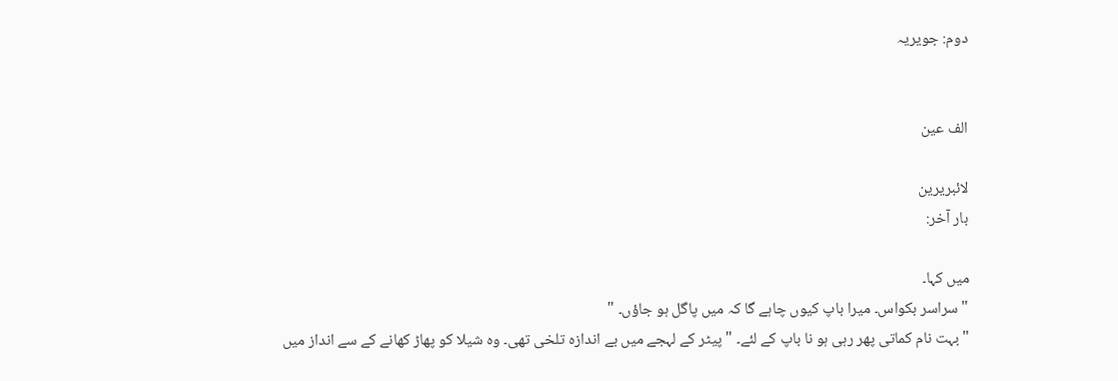دوم: جویریہ


الف عین

لائبریرین
بار آخر:

میں کہا۔
"سراسر بکواس۔ میرا باپ کیوں چاہے گا کہ میں پاگل ہو جاؤں۔ "
"بہت نام کماتی پھر رہی ہو نا باپ کے لئے۔ " پیٹر کے لہجے میں بے اندازہ تلخی تھی۔ وہ شیلا کو پھاڑ کھانے کے سے انداز میں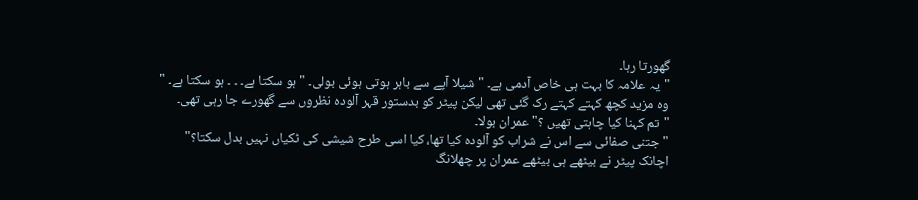گھورتا رہا۔
"یہ علامہ کا بہت ہی خاص آدمی ہے۔ " شیلا آپے سے باہر ہوتی ہوئی بولی۔ " ہو سکتا ہے۔ ۔ ۔ ہو سکتا ہے۔ "
وہ مزید کچھ کہتے کہتے رک گئی تھی لیکن پیٹر کو بدستور قہر آلودہ نظروں سے گھورے جا رہی تھی۔
"تم کہنا کیا چاہتی تھیں ؟" عمران بولا۔
"جتنی صفائی سے اس نے شراب کو آلودہ کیا تھا، کیا اسی طرح شیشی کی ٹکیاں نہیں بدل سکتا؟"
اچانک پیٹر نے بیٹھے ہی بیٹھے عمران پر چھلانگ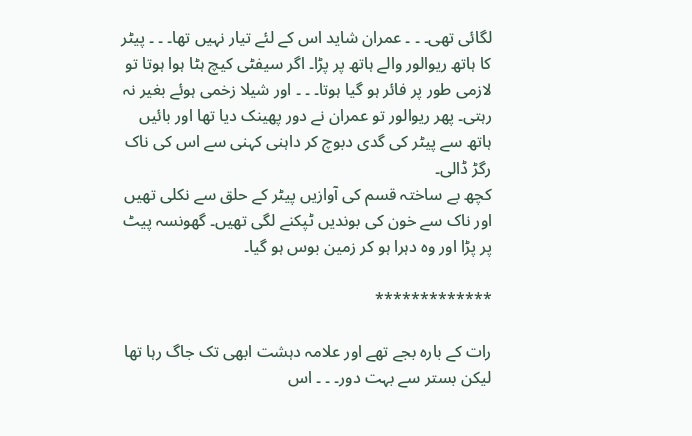لگائی تھی۔ ۔ ۔ عمران شاید اس کے لئے تیار نہیں تھا۔ ۔ ۔ پیٹر کا ہاتھ ریوالور والے ہاتھ پر پڑا۔ اگر سیفٹی کیچ ہٹا ہوا ہوتا تو لازمی طور پر فائر ہو گیا ہوتا۔ ۔ ۔ اور شیلا زخمی ہوئے بغیر نہ رہتی۔ پھر ریوالور تو عمران نے دور پھینک دیا تھا اور بائیں ہاتھ سے پیٹر کی گدی دبوچ کر داہنی کہنی سے اس کی ناک رگڑ ڈالی۔
کچھ بے ساختہ قسم کی آوازیں پیٹر کے حلق سے نکلی تھیں اور ناک سے خون کی بوندیں ٹپکنے لگی تھیں۔ گھونسہ پیٹ پر پڑا اور وہ دہرا ہو کر زمین بوس ہو گیا۔

*************

رات کے بارہ بجے تھے اور علامہ دہشت ابھی تک جاگ رہا تھا لیکن بستر سے بہت دور۔ ۔ ۔ اس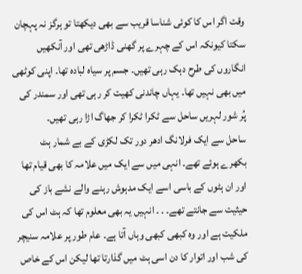وقت اگر اس کا کوئی شناسا قریب سے بھی دیکھتا تو ہرگز نہ پہچان سکتا کیونکہ اس کے چہرے پر گھنی ڈاڑھی تھی اور آنکھیں انگاروں کی طرح دہک رہی تھیں۔ جسم پر سیاہ لبادہ تھا۔ اپنی کوٹھی میں بھی نہیں تھا۔ یہاں چاندنی کھیت کر رہی تھی اور سمندر کی پُر شور لہریں ساحل سے ٹکرا ٹکرا کر جھاگ اڑا رہی تھیں۔
ساحل سے ایک فرلانگ ادھر دور تک لکڑی کے بے شمار ہٹ بکھرے ہوئے تھے۔ انہی میں سے ایک میں علامہ کا بھی قیام تھا اور ان ہٹوں کے باسی اسے ایک مدہوش رہنے والے نشے باز کی حیثیت سے جانتے تھے۔ ۔ ۔ انہیں یہ بھی معلوم تھا کہ ہٹ اس کی ملکیت ہے اور وہ کبھی کبھی وہاں آتا ہے۔ عام طور پر علامہ سنیچر کی شب اور اتوار کا دن اسی ہٹ میں گذارتا تھا لیکن اس کے خاص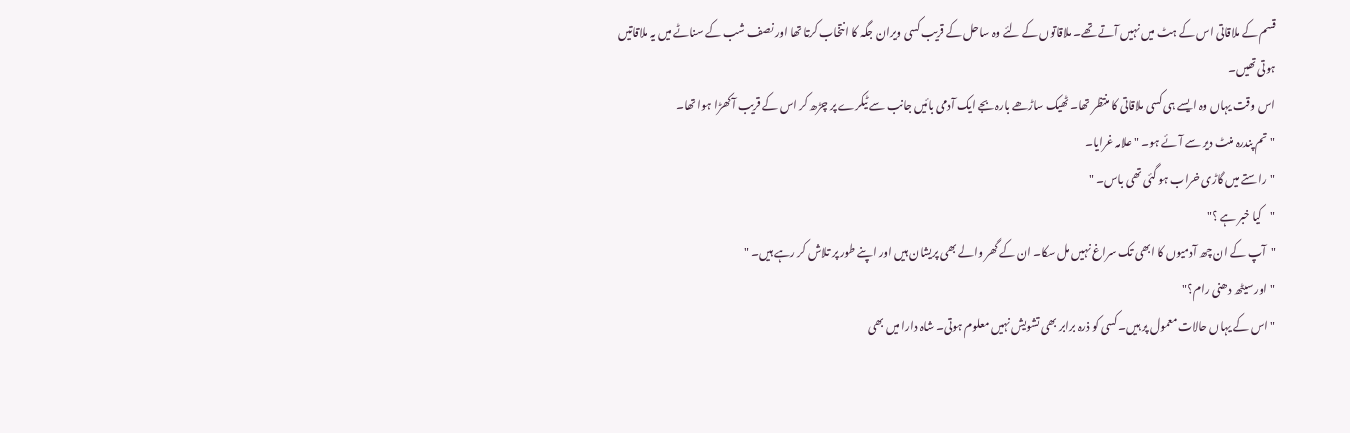قسم کے ملاقاتی اس کے ہٹ میں نہیں آتے تھے۔ ملاقاتوں کے لئے وہ ساحل کے قریب کسی ویران جگہ کا انتخاب کرتا تھا اور نصف شب کے سناٹے میں یہ ملاقاتیں ہوتی تھیں۔
اس وقت یہاں وہ ایسے ہی کسی ملاقاتی کا منتظر تھا۔ ٹھیک ساڑھے بارہ بجے ایک آدمی بائیں جانب سے ٹیکرے پر چڑھ کر اس کے قریب آ کھڑا ہوا تھا۔
"تم پندرہ منٹ دیر سے آئے ہو۔ " علامہ غرایا۔
"راستے میں گاڑی خراب ہو گئی تھی باس۔ "
"کیا خبر ہے ؟"
"آپ کے ان چھ آدمیوں کا ابھی تک سراغ نہیں مل سکا۔ ان کے گھر والے بھی پریشان ہیں اور اپنے طور پر تلاش کر رہے ہیں۔ "
"اور سیٹھ دھنی رام؟"
"اس کے یہاں حالات معمول پر ہیں۔ کسی کو ذرہ برابر بھی تشویش نہیں معلوم ہوتی۔ شاہ دارا میں بھی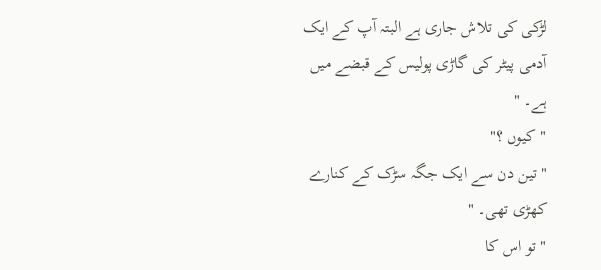لڑکی کی تلاش جاری ہے البتہ آپ کے ایک آدمی پیٹر کی گاڑی پولیس کے قبضے میں ہے۔ "
"کیوں ؟"
"تین دن سے ایک جگہ سڑک کے کنارے کھڑی تھی۔ "
"تو اس کا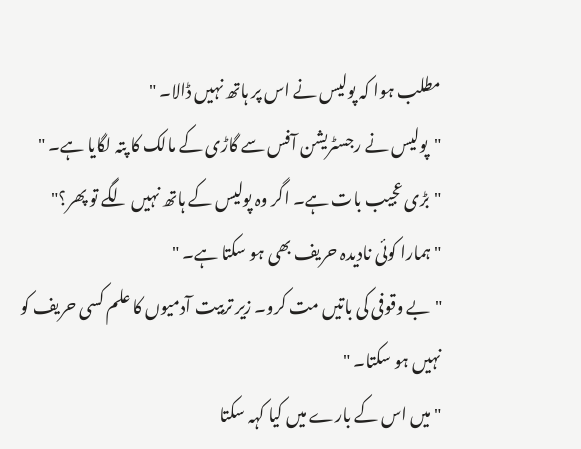مطلب ہوا کہ پولیس نے اس پر ہاتھ نہیں ڈالا۔ "
"پولیس نے رجسٹریشن آفس سے گاڑی کے مالک کا پتہ لگایا ہے۔ "
"بڑی عجیب بات ہے۔ اگر وہ پولیس کے ہاتھ نہیں لگے تو پھر؟"
"ہمارا کوئی نادیدہ حریف بھی ہو سکتا ہے۔ "
"بے وقوفی کی باتیں مت کرو۔ زیر تربیت آدمیوں کا علم کسی حریف کو نہیں ہو سکتا۔ "
"میں اس کے بارے میں کیا کہہ سکتا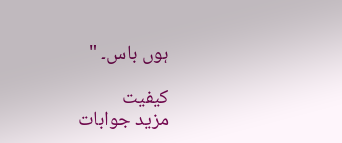ہوں باس۔ "

کیفیت
مزید جوابات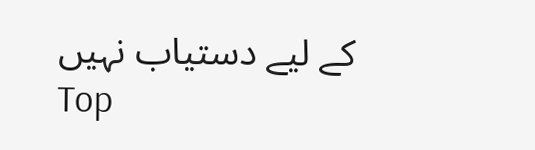کے لیے دستیاب نہیں
Top